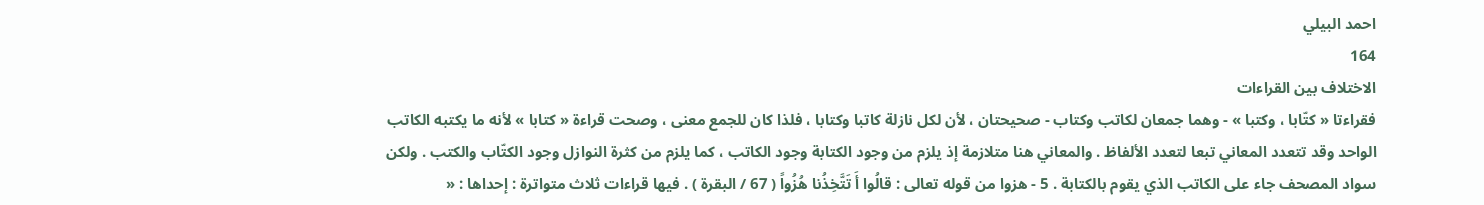احمد البيلي
164
الاختلاف بين القراءات
فقراءتا « كتّابا ، وكتبا » - وهما جمعان لكاتب وكتاب - صحيحتان ، لأن لكل نازلة كاتبا وكتابا ، فلذا كان للجمع معنى ، وصحت قراءة « كتابا » لأنه ما يكتبه الكاتب الواحد وقد تتعدد المعاني تبعا لتعدد الألفاظ . والمعاني هنا متلازمة إذ يلزم من وجود الكتابة وجود الكاتب ، كما يلزم من كثرة النوازل وجود الكتّاب والكتب . ولكن سواد المصحف جاء على الكاتب الذي يقوم بالكتابة . 5 - هزوا من قوله تعالى : قالُوا أَ تَتَّخِذُنا هُزُواً ( 67 / البقرة ) . فيها قراءات ثلاث متواترة : إحداها : «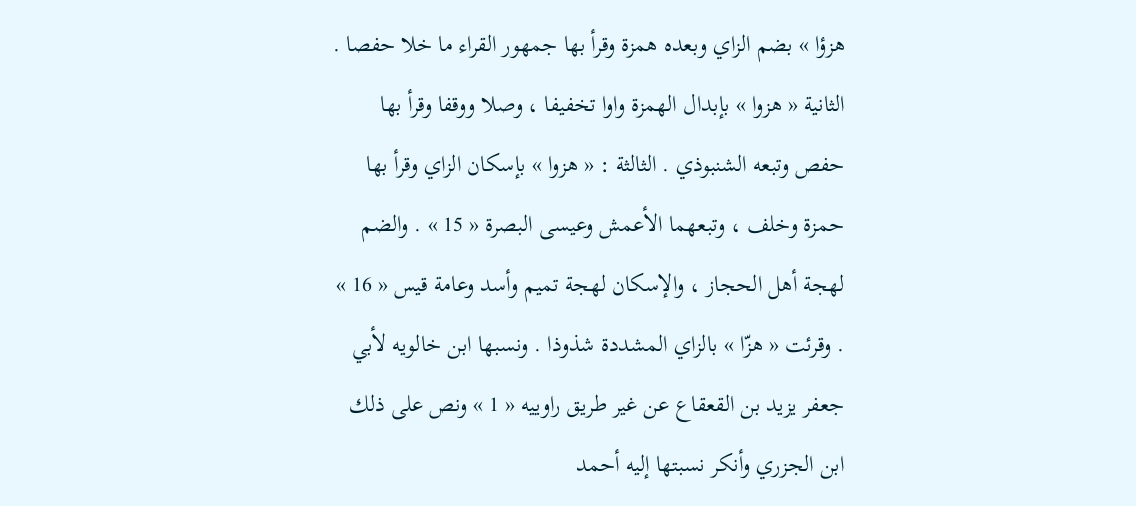هزؤا » بضم الزاي وبعده همزة وقرأ بها جمهور القراء ما خلا حفصا . الثانية « هزوا » بإبدال الهمزة واوا تخفيفا ، وصلا ووقفا وقرأ بها حفص وتبعه الشنبوذي . الثالثة : « هزوا » بإسكان الزاي وقرأ بها حمزة وخلف ، وتبعهما الأعمش وعيسى البصرة « 15 » . والضم لهجة أهل الحجاز ، والإسكان لهجة تميم وأسد وعامة قيس « 16 » . وقرئت « هزّا » بالزاي المشددة شذوذا . ونسبها ابن خالويه لأبي جعفر يزيد بن القعقاع عن غير طريق راوييه « 1 » ونص على ذلك ابن الجزري وأنكر نسبتها إليه أحمد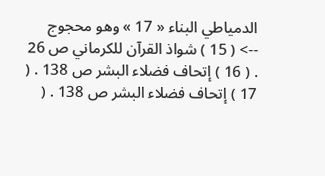الدمياطي البناء « 17 » وهو محجوج
--> ( 15 ) شواذ القرآن للكرماني ص 26 . ( 16 ) إتحاف فضلاء البشر ص 138 . ( 17 ) إتحاف فضلاء البشر ص 138 . (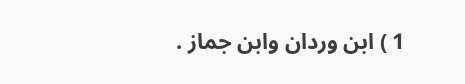1 ) ابن وردان وابن جماز .